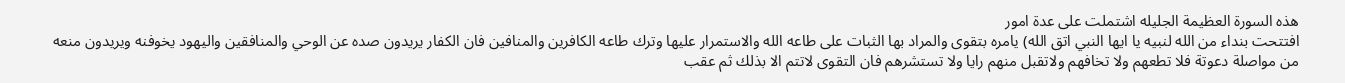هذه السورة العظيمة الجليله اشتملت على عدة امور
افتتحت بنداء من الله لنبيه يا ايها النبي اتق الله) يامره بتقوى والمراد بها الثبات على طاعه الله والاستمرار عليها وترك طاعه الكافرين والمنافين فان الكفار يريدون صده عن الوحي والمنافقين واليهود يخوفنه ويريدون منعه من مواصلة دعوتة فلا تطعهم ولا تخافهم ولاتقبل منهم رايا ولا تستشرهم فان التقوى لاتتم الا بذلك ثم عقب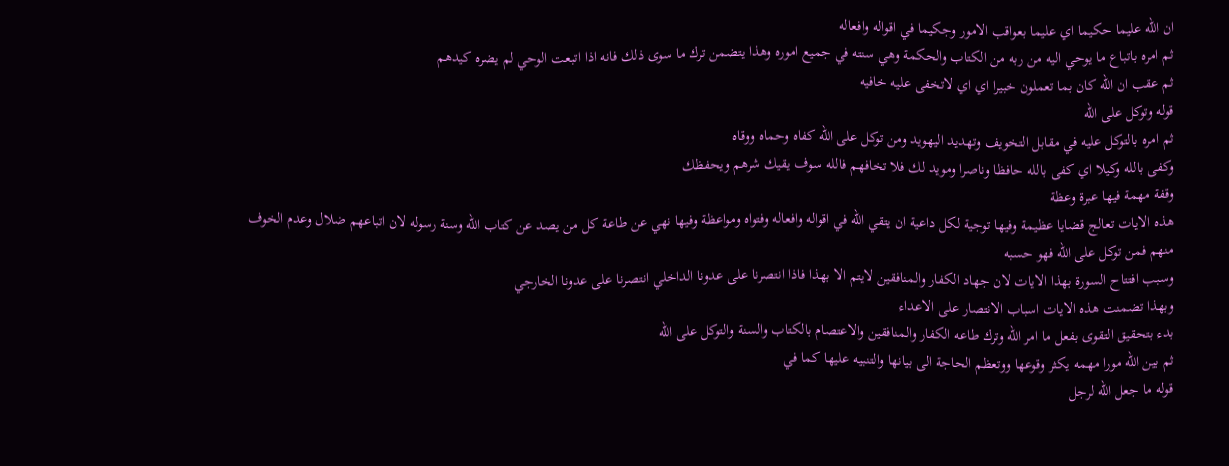ان الله عليما حكيما اي عليما بعواقب الامور وجكيما في اقواله وافعاله
ثم امره باتباع ما يوحي اليه من ربه من الكتاب والحكمة وهي سنته في جميع اموره وهذا يتضمن ترك ما سوى ذلك فانه اذا اتبعت الوحي لم يضره كيدهم
ثم عقب ان الله كان بما تعملون خبيرا اي اي لاتخفى عليه خافيه
قوله وتوكل على الله
ثم امره بالتوكل عليه في مقابل التخويف وتهديد اليهويد ومن توكل على الله كفاه وحماه ووقاه
وكفى بالله وكيلا اي كفى بالله حافظا وناصرا ومويد لك فلا تخافهم فالله سوف يقيك شرهم ويحفظك
وقفة مهمة فيها عبرة وعظة
هذه الايات تعالج قضايا عظيمة وفيها توجية لكل داعية ان يتقي الله في اقواله وافعاله وفتواه ومواعظة وفيها نهي عن طاعة كل من يصد عن كتاب الله وسنة رسوله لان اتباعهم ضلال وعدم الخوف منهم فمن توكل على الله فهو حسبه
وسبب افتتاح السورة بهذا الايات لان جهاد الكفار والمنافقين لايتم الا بهذا فاذا انتصرنا على عدونا الداخلي انتصرنا على عدونا الخارجي
وبهذا تضمنت هذه الايات اسباب الانتصار على الاعداء
بدء بتحقيق التقوى بفعل ما امر الله وترك طاعه الكفار والمنافقين والاعتصام بالكتاب والسنة والتوكل على الله
ثم بين الله مورا مهمه يكثر وقوعها ووتعظم الحاجة الى بيانها والتنبيه عليها كما في
قوله ما جعل الله لرجل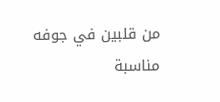من قلبين في جوفه
مناسبة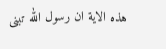هذه الاية ان رسول الله تبنى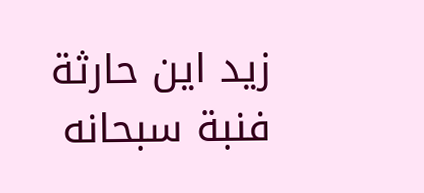زيد اين حارثة فنبة سبحانه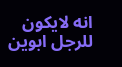انه لايكون للرجل ابوين